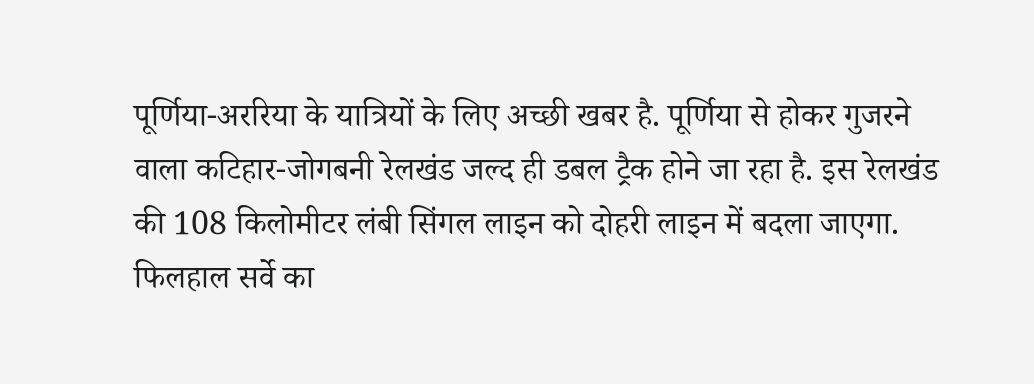पूर्णिया-अररिया के यात्रियों के लिए अच्छी खबर है. पूर्णिया से होकर गुजरने वाला कटिहार-जोगबनी रेलखंड जल्द ही डबल ट्रैक होने जा रहा है. इस रेलखंड की 108 किलोमीटर लंबी सिंगल लाइन को दोहरी लाइन में बदला जाएगा.
फिलहाल सर्वे का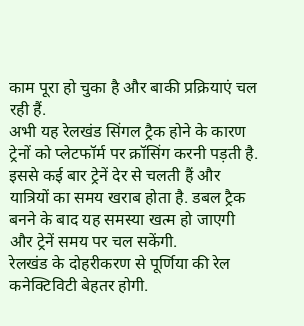काम पूरा हो चुका है और बाकी प्रक्रियाएं चल रही हैं.
अभी यह रेलखंड सिंगल ट्रैक होने के कारण ट्रेनों को प्लेटफॉर्म पर क्रॉसिंग करनी पड़ती है. इससे कई बार ट्रेनें देर से चलती हैं और यात्रियों का समय खराब होता है. डबल ट्रैक बनने के बाद यह समस्या खत्म हो जाएगी और ट्रेनें समय पर चल सकेंगी.
रेलखंड के दोहरीकरण से पूर्णिया की रेल कनेक्टिविटी बेहतर होगी.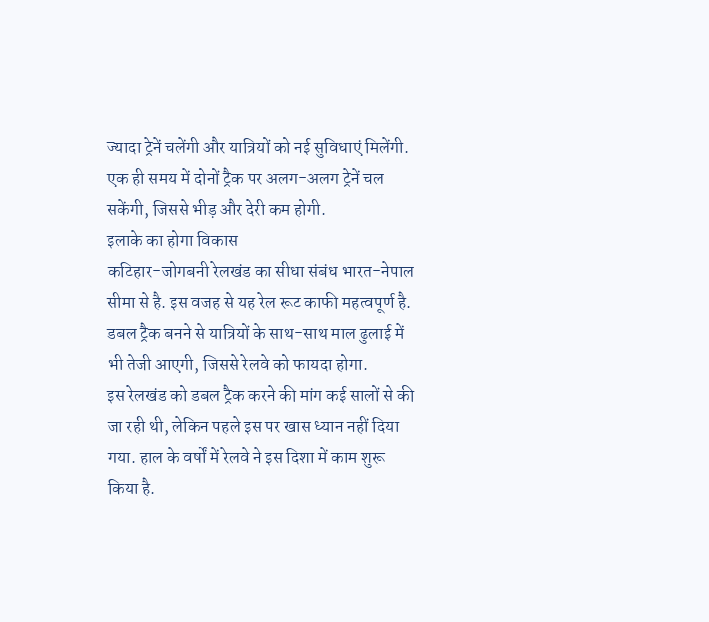ज्यादा ट्रेनें चलेंगी और यात्रियों को नई सुविधाएं मिलेंगी. एक ही समय में दोनों ट्रैक पर अलग-अलग ट्रेनें चल सकेंगी, जिससे भीड़ और देरी कम होगी.
इलाके का होगा विकास
कटिहार-जोगबनी रेलखंड का सीधा संबंध भारत-नेपाल सीमा से है. इस वजह से यह रेल रूट काफी महत्वपूर्ण है. डबल ट्रैक बनने से यात्रियों के साथ-साथ माल ढुलाई में भी तेजी आएगी, जिससे रेलवे को फायदा होगा.
इस रेलखंड को डबल ट्रैक करने की मांग कई सालों से की जा रही थी, लेकिन पहले इस पर खास ध्यान नहीं दिया गया. हाल के वर्षों में रेलवे ने इस दिशा में काम शुरू किया है.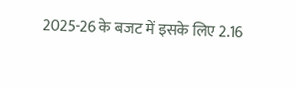2025-26 के बजट में इसके लिए 2.16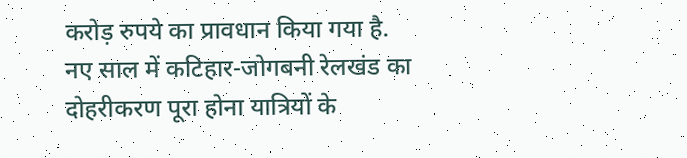करोड़ रुपये का प्रावधान किया गया है.
नए साल में कटिहार-जोगबनी रेलखंड का दोहरीकरण पूरा होना यात्रियों के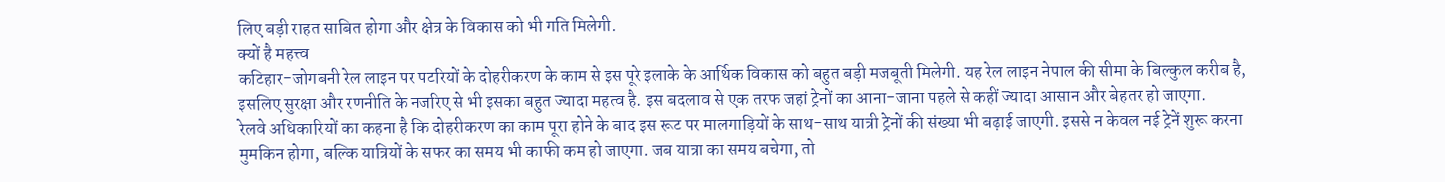लिए बड़ी राहत साबित होगा और क्षेत्र के विकास को भी गति मिलेगी.
क्यों है महत्त्व
कटिहार-जोगबनी रेल लाइन पर पटरियों के दोहरीकरण के काम से इस पूरे इलाके के आर्थिक विकास को बहुत बड़ी मजबूती मिलेगी. यह रेल लाइन नेपाल की सीमा के बिल्कुल करीब है, इसलिए सुरक्षा और रणनीति के नजरिए से भी इसका बहुत ज्यादा महत्व है. इस बदलाव से एक तरफ जहां ट्रेनों का आना-जाना पहले से कहीं ज्यादा आसान और बेहतर हो जाएगा.
रेलवे अधिकारियों का कहना है कि दोहरीकरण का काम पूरा होने के बाद इस रूट पर मालगाड़ियों के साथ-साथ यात्री ट्रेनों की संख्या भी बढ़ाई जाएगी. इससे न केवल नई ट्रेनें शुरू करना मुमकिन होगा, बल्कि यात्रियों के सफर का समय भी काफी कम हो जाएगा. जब यात्रा का समय बचेगा, तो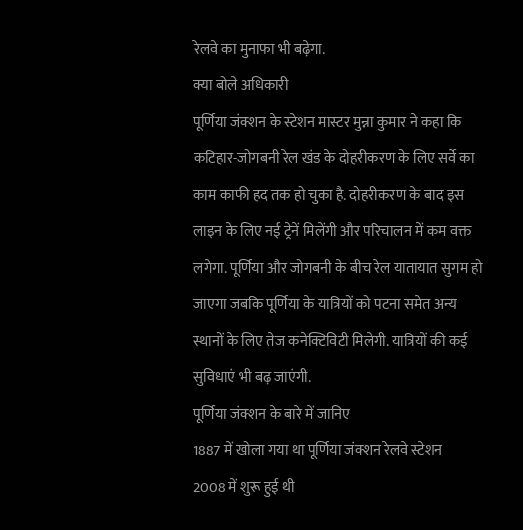रेलवे का मुनाफा भी बढ़ेगा.
क्या बोले अधिकारी
पूर्णिया जंक्शन के स्टेशन मास्टर मुन्ना कुमार ने कहा कि कटिहार-जोगबनी रेल खंड के दोहरीकरण के लिए सर्वे का काम काफी हद तक हो चुका है. दोहरीकरण के बाद इस लाइन के लिए नई ट्रेनें मिलेंगी और परिचालन में कम वक्त लगेगा. पूर्णिया और जोगबनी के बीच रेल यातायात सुगम हो जाएगा जबकि पूर्णिया के यात्रियों को पटना समेत अन्य स्थानों के लिए तेज कनेक्टिविटी मिलेगी. यात्रियों की कई सुविधाएं भी बढ़ जाएंगी.
पूर्णिया जंक्शन के बारे में जानिए
1887 में खोला गया था पूर्णिया जंक्शन रेलवे स्टेशन
2008 में शुरू हुई थी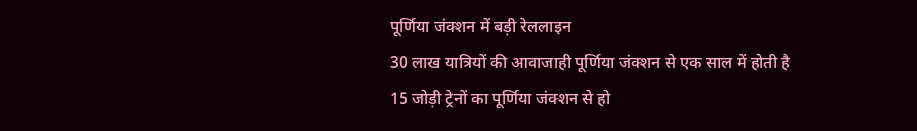पूर्णिया जंक्शन में बड़ी रेललाइन
30 लाख यात्रियों की आवाजाही पूर्णिया जंक्शन से एक साल में होती है
15 जोड़ी ट्रेनों का पूर्णिया जंक्शन से हो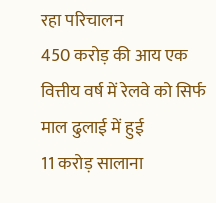रहा परिचालन
450 करोड़ की आय एक वित्तीय वर्ष में रेलवे को सिर्फ माल ढुलाई में हुई
11 करोड़ सालाना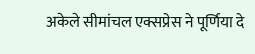अकेले सीमांचल एक्सप्रेस ने पूर्णिया दे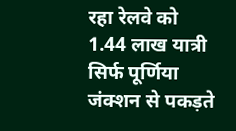रहा रेलवे को
1.44 लाख यात्री सिर्फ पूर्णिया जंक्शन से पकड़ते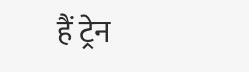हैं ट्रेन